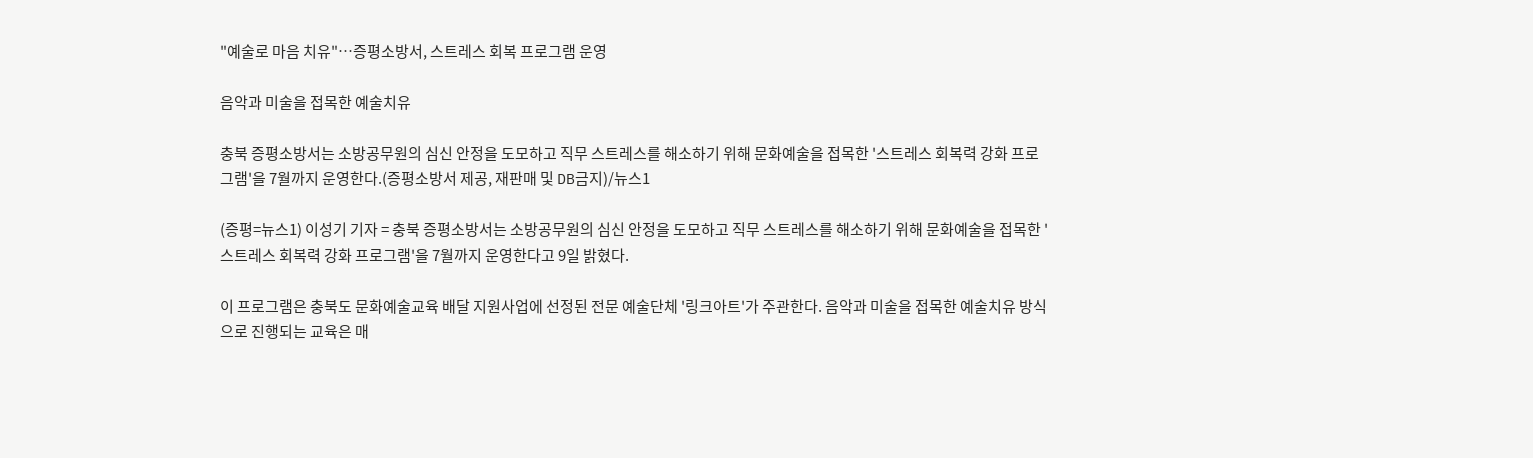"예술로 마음 치유"…증평소방서, 스트레스 회복 프로그램 운영

음악과 미술을 접목한 예술치유

충북 증평소방서는 소방공무원의 심신 안정을 도모하고 직무 스트레스를 해소하기 위해 문화예술을 접목한 '스트레스 회복력 강화 프로그램'을 7월까지 운영한다.(증평소방서 제공, 재판매 및 DB금지)/뉴스1

(증평=뉴스1) 이성기 기자 = 충북 증평소방서는 소방공무원의 심신 안정을 도모하고 직무 스트레스를 해소하기 위해 문화예술을 접목한 '스트레스 회복력 강화 프로그램'을 7월까지 운영한다고 9일 밝혔다.

이 프로그램은 충북도 문화예술교육 배달 지원사업에 선정된 전문 예술단체 '링크아트'가 주관한다. 음악과 미술을 접목한 예술치유 방식으로 진행되는 교육은 매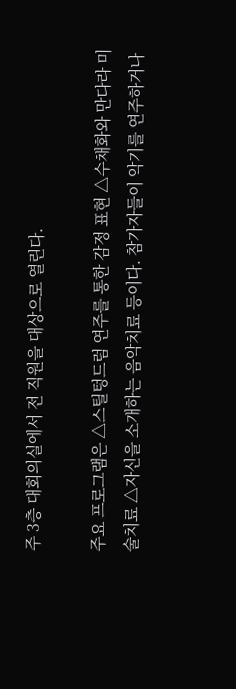주 3층 대회의실에서 전 직원을 대상으로 열린다.

주요 프로그램은 △스틸텅드럼 연주를 통한 감정 표현 △수채화와 만다라 미술치료 △자신을 소개하는 음악치료 등이다. 참가자들이 악기를 연주하거나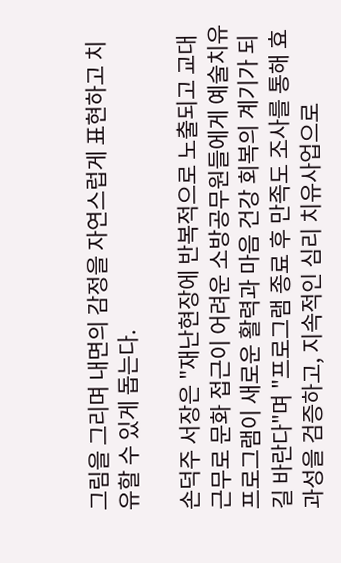그림을 그리며 내면의 감정을 자연스럽게 표현하고 치유할 수 있게 돕는다.

손덕주 서장은 "재난현장에 반복적으로 노출되고 교대근무로 문화 접근이 어려운 소방공무원들에게 예술치유 프로그램이 새로운 활력과 마음 건강 회복의 계기가 되길 바란다"며 "프로그램 종료 후 만족도 조사를 통해 효과성을 검증하고, 지속적인 심리 치유사업으로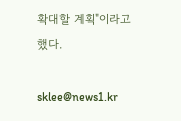확대할 계획"이라고 했다.

sklee@news1.kr